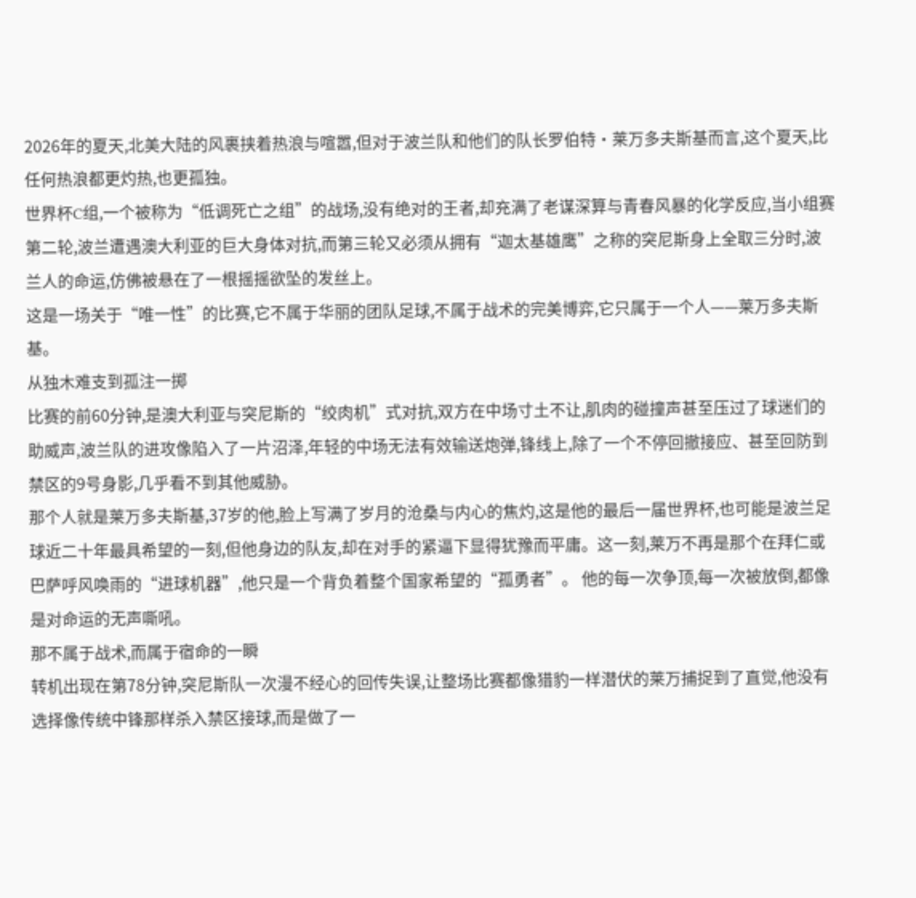2026年的夏天,北美大陆的风裹挟着热浪与喧嚣,但对于波兰队和他们的队长罗伯特·莱万多夫斯基而言,这个夏天,比任何热浪都更灼热,也更孤独。
世界杯C组,一个被称为“低调死亡之组”的战场,没有绝对的王者,却充满了老谋深算与青春风暴的化学反应,当小组赛第二轮,波兰遭遇澳大利亚的巨大身体对抗,而第三轮又必须从拥有“迦太基雄鹰”之称的突尼斯身上全取三分时,波兰人的命运,仿佛被悬在了一根摇摇欲坠的发丝上。
这是一场关于“唯一性”的比赛,它不属于华丽的团队足球,不属于战术的完美博弈,它只属于一个人——莱万多夫斯基。
从独木难支到孤注一掷
比赛的前60分钟,是澳大利亚与突尼斯的“绞肉机”式对抗,双方在中场寸土不让,肌肉的碰撞声甚至压过了球迷们的助威声,波兰队的进攻像陷入了一片沼泽,年轻的中场无法有效输送炮弹,锋线上,除了一个不停回撤接应、甚至回防到禁区的9号身影,几乎看不到其他威胁。
那个人就是莱万多夫斯基,37岁的他,脸上写满了岁月的沧桑与内心的焦灼,这是他的最后一届世界杯,也可能是波兰足球近二十年最具希望的一刻,但他身边的队友,却在对手的紧逼下显得犹豫而平庸。这一刻,莱万不再是那个在拜仁或巴萨呼风唤雨的“进球机器”,他只是一个背负着整个国家希望的“孤勇者”。 他的每一次争顶,每一次被放倒,都像是对命运的无声嘶吼。
那不属于战术,而属于宿命的一瞬
转机出现在第78分钟,突尼斯队一次漫不经心的回传失误,让整场比赛都像猎豹一样潜伏的莱万捕捉到了直觉,他没有选择像传统中锋那样杀入禁区接球,而是做了一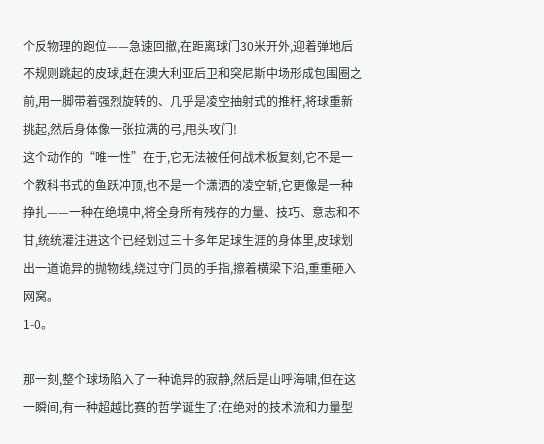个反物理的跑位——急速回撤,在距离球门30米开外,迎着弹地后不规则跳起的皮球,赶在澳大利亚后卫和突尼斯中场形成包围圈之前,用一脚带着强烈旋转的、几乎是凌空抽射式的推杆,将球重新挑起,然后身体像一张拉满的弓,甩头攻门!
这个动作的“唯一性”在于,它无法被任何战术板复刻,它不是一个教科书式的鱼跃冲顶,也不是一个潇洒的凌空斩,它更像是一种挣扎——一种在绝境中,将全身所有残存的力量、技巧、意志和不甘,统统灌注进这个已经划过三十多年足球生涯的身体里,皮球划出一道诡异的抛物线,绕过守门员的手指,擦着横梁下沿,重重砸入网窝。
1-0。

那一刻,整个球场陷入了一种诡异的寂静,然后是山呼海啸,但在这一瞬间,有一种超越比赛的哲学诞生了:在绝对的技术流和力量型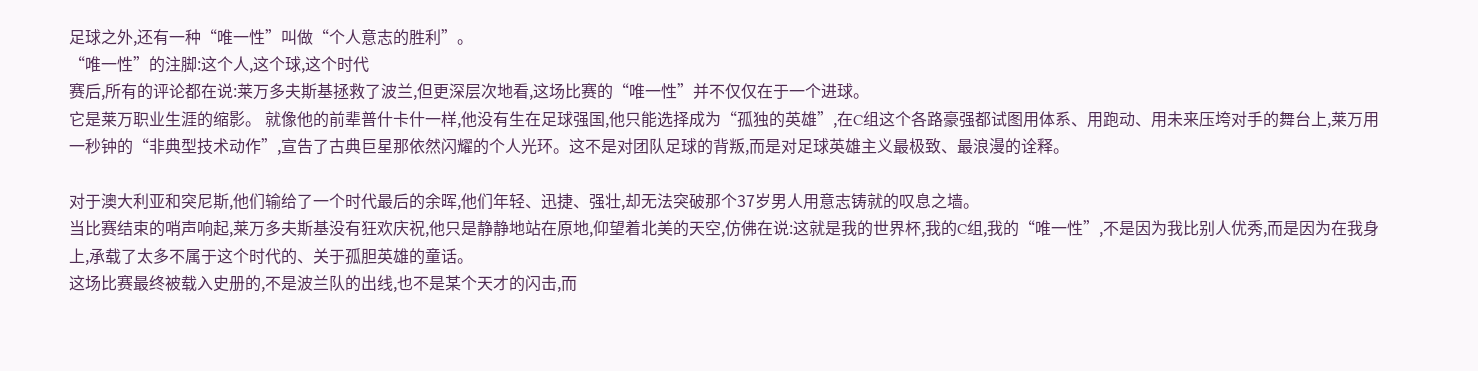足球之外,还有一种“唯一性”叫做“个人意志的胜利”。
“唯一性”的注脚:这个人,这个球,这个时代
赛后,所有的评论都在说:莱万多夫斯基拯救了波兰,但更深层次地看,这场比赛的“唯一性”并不仅仅在于一个进球。
它是莱万职业生涯的缩影。 就像他的前辈普什卡什一样,他没有生在足球强国,他只能选择成为“孤独的英雄”,在C组这个各路豪强都试图用体系、用跑动、用未来压垮对手的舞台上,莱万用一秒钟的“非典型技术动作”,宣告了古典巨星那依然闪耀的个人光环。这不是对团队足球的背叛,而是对足球英雄主义最极致、最浪漫的诠释。

对于澳大利亚和突尼斯,他们输给了一个时代最后的余晖,他们年轻、迅捷、强壮,却无法突破那个37岁男人用意志铸就的叹息之墙。
当比赛结束的哨声响起,莱万多夫斯基没有狂欢庆祝,他只是静静地站在原地,仰望着北美的天空,仿佛在说:这就是我的世界杯,我的C组,我的“唯一性”,不是因为我比别人优秀,而是因为在我身上,承载了太多不属于这个时代的、关于孤胆英雄的童话。
这场比赛最终被载入史册的,不是波兰队的出线,也不是某个天才的闪击,而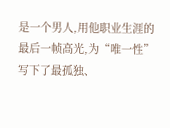是一个男人,用他职业生涯的最后一帧高光,为“唯一性”写下了最孤独、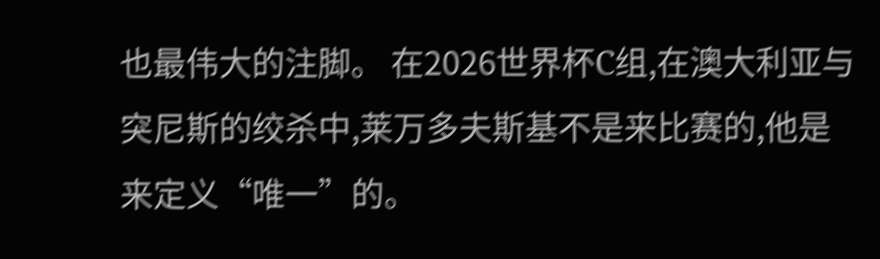也最伟大的注脚。 在2026世界杯C组,在澳大利亚与突尼斯的绞杀中,莱万多夫斯基不是来比赛的,他是来定义“唯一”的。